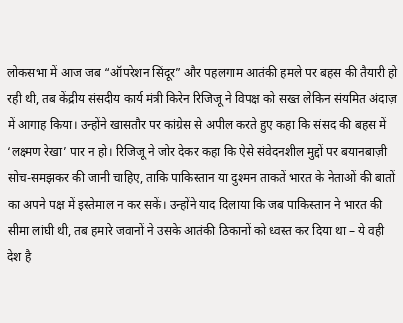लोकसभा में आज जब “ऑपरेशन सिंदूर” और पहलगाम आतंकी हमले पर बहस की तैयारी हो रही थी, तब केंद्रीय संसदीय कार्य मंत्री किरेन रिजिजू ने विपक्ष को सख्त लेकिन संयमित अंदाज़ में आगाह किया। उन्होंने खासतौर पर कांग्रेस से अपील करते हुए कहा कि संसद की बहस में ‘लक्ष्मण रेखा’ पार न हो। रिजिजू ने जोर देकर कहा कि ऐसे संवेदनशील मुद्दों पर बयानबाज़ी सोच-समझकर की जानी चाहिए, ताकि पाकिस्तान या दुश्मन ताकतें भारत के नेताओं की बातों का अपने पक्ष में इस्तेमाल न कर सकें। उन्होंने याद दिलाया कि जब पाकिस्तान ने भारत की सीमा लांघी थी, तब हमारे जवानों ने उसके आतंकी ठिकानों को ध्वस्त कर दिया था – ये वही देश है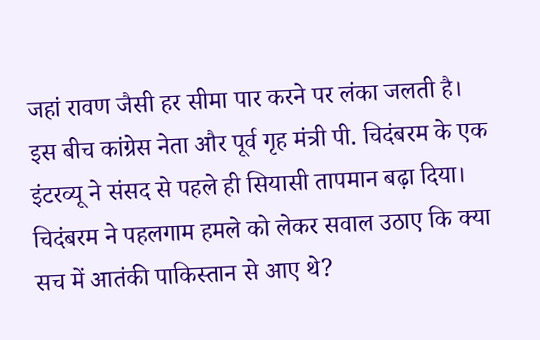जहां रावण जैसी हर सीमा पार करने पर लंका जलती है।
इस बीच कांग्रेस नेता और पूर्व गृह मंत्री पी. चिदंबरम के एक इंटरव्यू ने संसद से पहले ही सियासी तापमान बढ़ा दिया। चिदंबरम ने पहलगाम हमले को लेकर सवाल उठाए कि क्या सच में आतंकी पाकिस्तान से आए थे?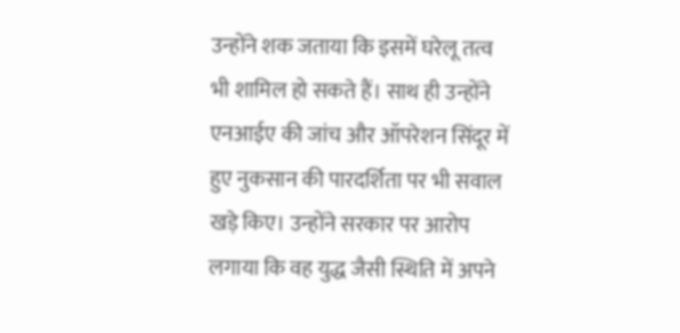उन्होंने शक जताया कि इसमें घरेलू तत्व भी शामिल हो सकते हैं। साथ ही उन्होंने एनआईए की जांच और ऑपरेशन सिंदूर में हुए नुकसान की पारदर्शिता पर भी सवाल खड़े किए। उन्होंने सरकार पर आरोप लगाया कि वह युद्ध जैसी स्थिति में अपने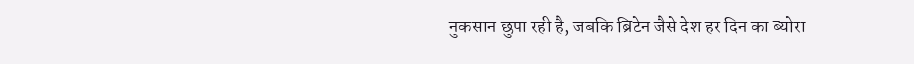नुकसान छुपा रही है, जबकि ब्रिटेन जैसे देश हर दिन का ब्योरा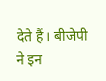देते हैं। बीजेपी ने इन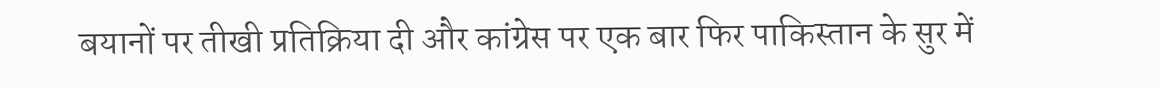बयानों पर तीखी प्रतिक्रिया दी और कांग्रेस पर एक बार फिर पाकिस्तान के सुर में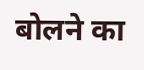बोलने का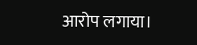आरोप लगाया।